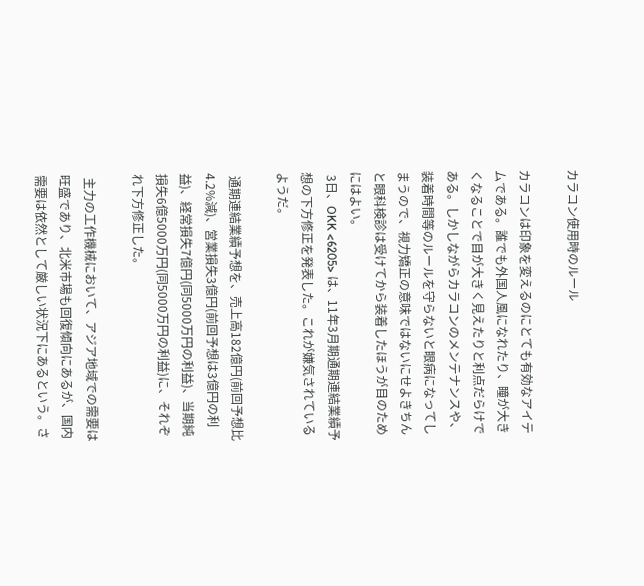カラコン使用時のルール

カラコンは印象を変えるのにとても有効なアイテムである。誰でも外国人風になれたり、瞳が大きくなることで目が大きく見えたりと利点だらけである。しかしながらカラコンのメンテナンスや、装着時間等のルールを守らないと眼病になってしまうので、視力矯正の意味ではないにせよきちんと眼科検診は受けてから装着したほうが目のためにはよい。
 3日、OKK <6205> は、11年3月期通期連結業績予想の下方修正を発表した。これが嫌気されているようだ。

 通期連結業績予想を、売上高182億円(前回予想比4.2%減)、営業損失3億円(前回予想は3億円の利益)、経常損失7億円(同5000万円の利益)、当期純損失6億5000万円(同5000万円の利益)に、それぞれ下方修正した。

 主力の工作機械において、アジア地域での需要は旺盛であり、北米市場も回復傾向にあるが、国内需要は依然として厳しい状況下にあるという。さ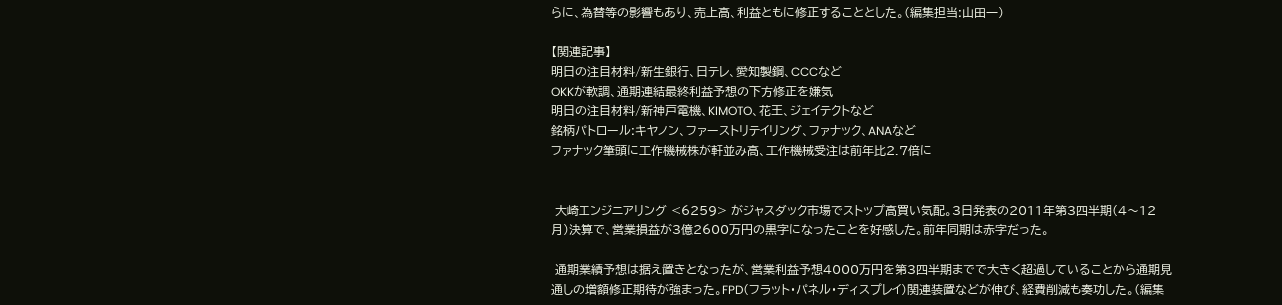らに、為替等の影響もあり、売上高、利益ともに修正することとした。(編集担当:山田一)

【関連記事】
明日の注目材料/新生銀行、日テレ、愛知製鋼、CCCなど
OKKが軟調、通期連結最終利益予想の下方修正を嫌気
明日の注目材料/新神戸電機、KIMOTO、花王、ジェイテクトなど
銘柄パトロール:キヤノン、ファーストリテイリング、ファナック、ANAなど
ファナック筆頭に工作機械株が軒並み高、工作機械受注は前年比2.7倍に


 大崎エンジニアリング <6259> がジャスダック市場でストップ高買い気配。3日発表の2011年第3四半期(4〜12月)決算で、営業損益が3億2600万円の黒字になったことを好感した。前年同期は赤字だった。

 通期業績予想は据え置きとなったが、営業利益予想4000万円を第3四半期までで大きく超過していることから通期見通しの増額修正期待が強まった。FPD(フラット・パネル・ディスプレイ)関連装置などが伸び、経費削減も奏功した。(編集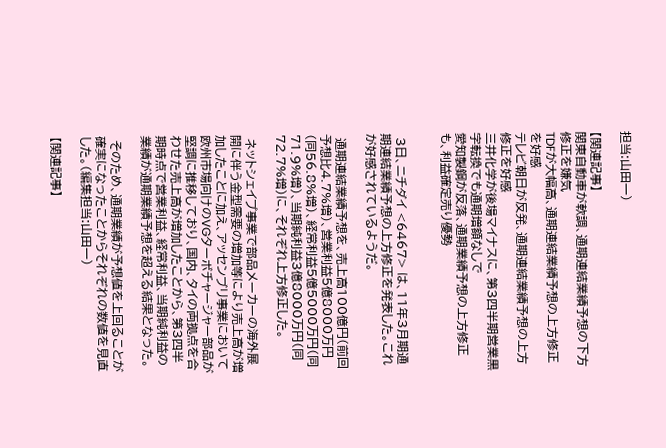担当:山田一)

【関連記事】
関東自動車が軟調、通期連結業績予想の下方修正を嫌気
TDFが大幅高、通期連結業績予想の上方修正を好感
テレビ朝日が反発、通期連結業績予想の上方修正を好感
三井化学が後場マイナスに、第3四半期営業黒字転換でも通期増額なしで
愛知製鋼が反落、通期業績予想の上方修正も、利益確定売り優勢


 3日、ニチダイ <6467> は、11年3月期通期連結業績予想の上方修正を発表した。これが好感されているようだ。

 通期連結業績予想を、売上高100億円(前回予想比4.7%増)、営業利益5億8000万円(同56.8%増)、経常利益5億5000万円(同71.9%増)、当期純利益3億8000万円(同72.7%増)に、それぞれ上方修正した。

 ネットシェイプ事業で部品メーカーの海外展開に伴う金型需要の増加等により売上高が増加したことに加え、アッセンブリ事業において欧州市場向けのVGターボチャージャー部品が堅調に推移しており、国内、タイの両拠点を合わせた売上高が増加したことから、第3四半期時点で営業利益、経常利益、当期純利益の業績が通期業績予想を超える結果となった。

 そのため、通期業績が予想値を上回ることが確実になったことからそれぞれの数値を見直した。(編集担当:山田一)

【関連記事】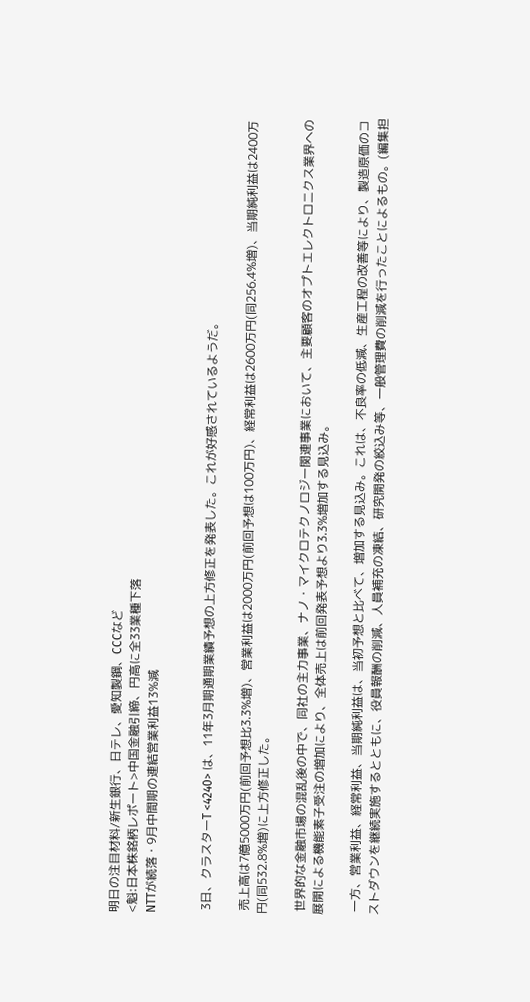明日の注目材料/新生銀行、日テレ、愛知製鋼、CCCなど
<魁:日本株銘柄レポート>中国金融引締、円高に全33業種下落
NTTが続落・9月中間期の連結営業利益13%減


 3日、クラスターT <4240> は、11年3月期通期業績予想の上方修正を発表した。これが好感されているようだ。

 売上高は7億5000万円(前回予想比3.3%増)、営業利益は2000万円(前回予想は100万円)、経常利益は2600万円(同256.4%増)、当期純利益は2400万円(同532.8%増)に上方修正した。

 世界的な金融市場の混乱後の中で、同社の主力事業、ナノ・マイクロテクノロジー関連事業において、主要顧客のオプトエレクトロニクス業界への展開による機能素子受注の増加により、全体売上は前回発表予想より3.3%増加する見込み。

 一方、営業利益、経常利益、当期純利益は、当初予想と比べて、増加する見込み。これは、不良率の低減、生産工程の改善等により、製造原価のコストダウンを継続実施するとともに、役員報酬の削減、人員補充の凍結、研究開発の絞込み等、一般管理費の削減を行ったことによるもの。(編集担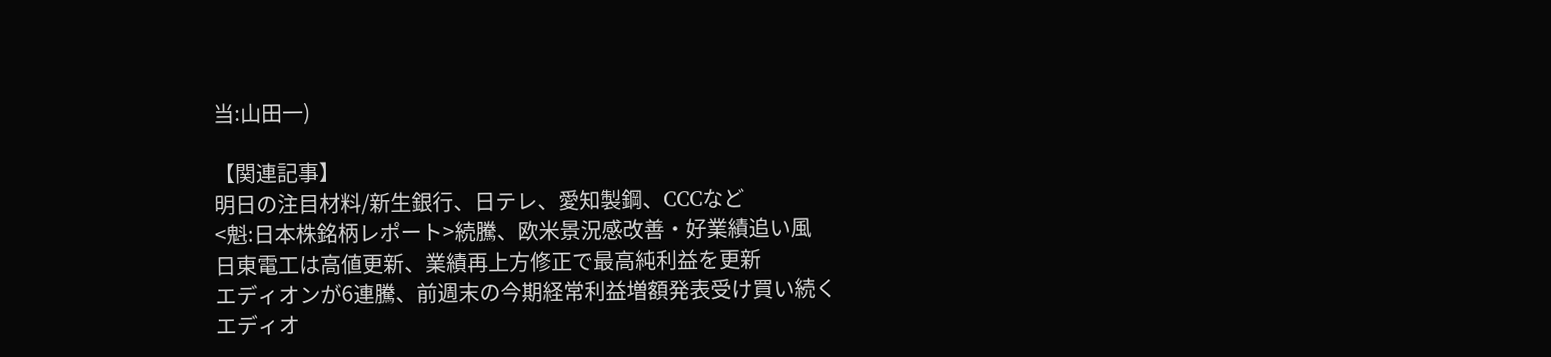当:山田一)

【関連記事】
明日の注目材料/新生銀行、日テレ、愛知製鋼、CCCなど
<魁:日本株銘柄レポート>続騰、欧米景況感改善・好業績追い風
日東電工は高値更新、業績再上方修正で最高純利益を更新
エディオンが6連騰、前週末の今期経常利益増額発表受け買い続く
エディオ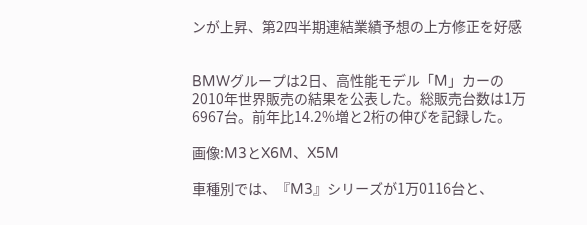ンが上昇、第2四半期連結業績予想の上方修正を好感


BMWグループは2日、高性能モデル「M」カーの2010年世界販売の結果を公表した。総販売台数は1万6967台。前年比14.2%増と2桁の伸びを記録した。

画像:M3とX6M、X5M

車種別では、『M3』シリーズが1万0116台と、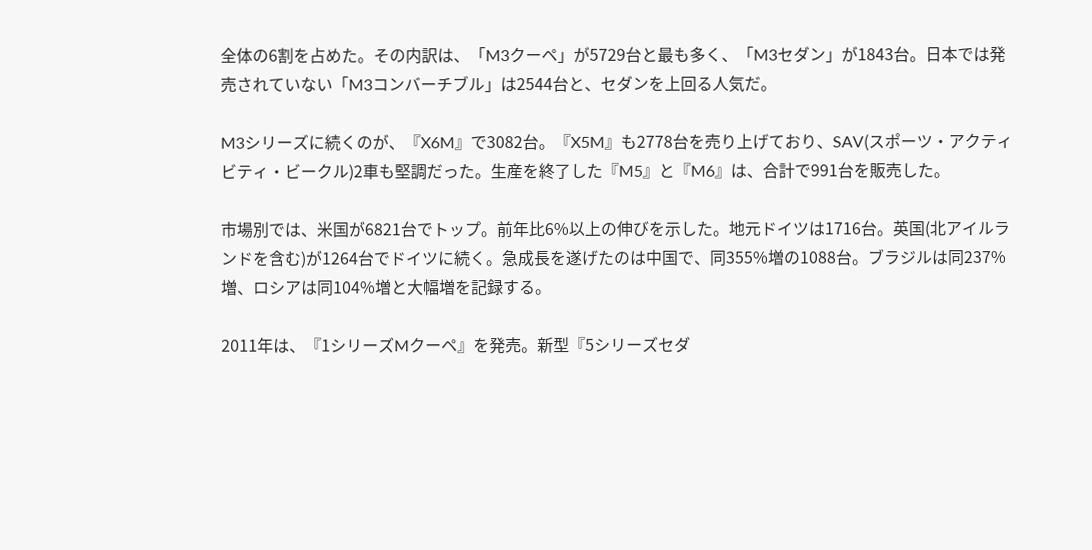全体の6割を占めた。その内訳は、「M3クーペ」が5729台と最も多く、「M3セダン」が1843台。日本では発売されていない「M3コンバーチブル」は2544台と、セダンを上回る人気だ。

M3シリーズに続くのが、『X6M』で3082台。『X5M』も2778台を売り上げており、SAV(スポーツ・アクティビティ・ビークル)2車も堅調だった。生産を終了した『M5』と『M6』は、合計で991台を販売した。

市場別では、米国が6821台でトップ。前年比6%以上の伸びを示した。地元ドイツは1716台。英国(北アイルランドを含む)が1264台でドイツに続く。急成長を遂げたのは中国で、同355%増の1088台。ブラジルは同237%増、ロシアは同104%増と大幅増を記録する。

2011年は、『1シリーズMクーペ』を発売。新型『5シリーズセダ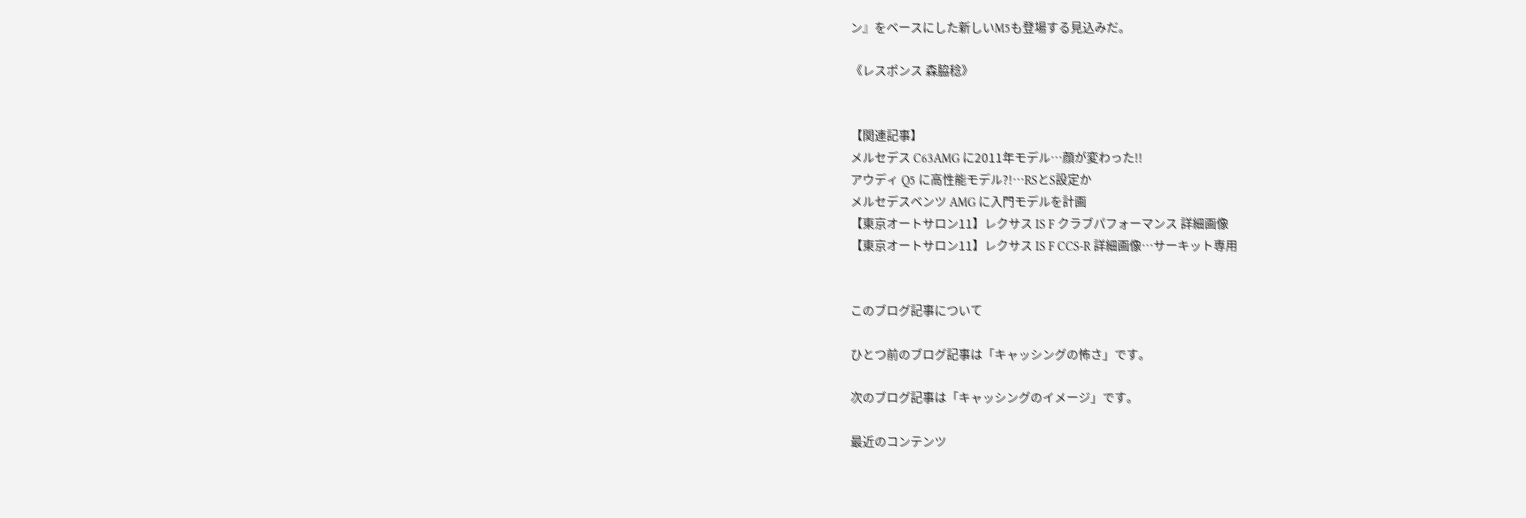ン』をベースにした新しいM5も登場する見込みだ。

《レスポンス 森脇稔》


【関連記事】
メルセデス C63AMG に2011年モデル…顔が変わった!!
アウディ Q5 に高性能モデル?!…RSとS設定か
メルセデスベンツ AMG に入門モデルを計画
【東京オートサロン11】レクサス IS F クラブパフォーマンス 詳細画像
【東京オートサロン11】レクサス IS F CCS-R 詳細画像…サーキット専用


このブログ記事について

ひとつ前のブログ記事は「キャッシングの怖さ」です。

次のブログ記事は「キャッシングのイメージ」です。

最近のコンテンツ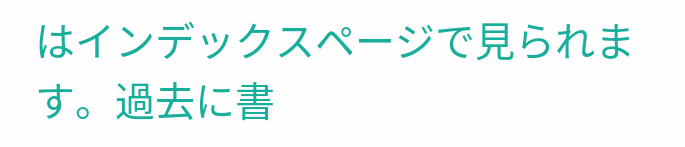はインデックスページで見られます。過去に書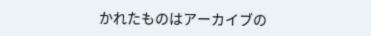かれたものはアーカイブの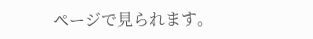ページで見られます。